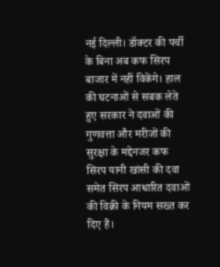नई दिल्ली। डॉक्टर की पर्ची के बिना अब कफ सिरप बाजार में नहीं विकेंगे। हाल की घटनाओं से सबक लेते हुए सरकार ने दवाओं की गुणवत्ता और मरीजों की सुरक्षा के मद्देनजर कफ सिरप यानी खांसी की दवा समेत सिरप आधारित दवाओं की विक्री के नियम सख्त कर दिए हैं।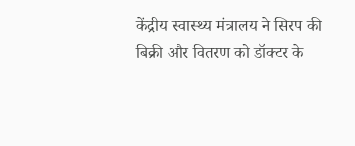केंद्रीय स्वास्थ्य मंत्रालय ने सिरप की बिक्री और वितरण को डॉक्टर के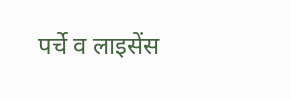पर्चे व लाइसेंस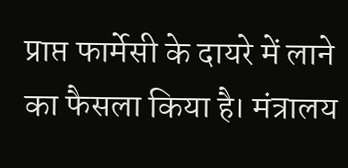प्राप्त फार्मेसी के दायरे में लाने का फैसला किया है। मंत्रालय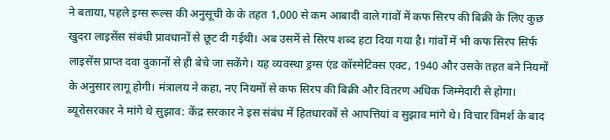ने बताया, पहले इग्स रूल्स की अनुसूची के के तहत 1,000 से कम आबादी वाले गांवों में कफ सिरप की बिक्री के लिए कुछ खुदरा लाइसेंस संबंधी प्रावधानों से छूट दी गईथी। अब उसमें से सिरप शब्द हटा दिया गया है। गांवों में भी कफ सिरप सिर्फ लाइसेंस प्राप्त दवा दुकानों से ही बेचे जा सकेंगे। यह व्यवस्था ड्रग्स एंड कॉस्मेटिक्स एक्ट, 1940 और उसके तहत बने नियमों के अनुसार लागू होगी। मंत्रालय ने कहा, नए नियमों से कफ सिरप की बिक्री और वितरण अधिक जिम्मेदारी से होगा। ब्यूरोसरकार ने मांगे थे सुझाव: केंद्र सरकार ने इस संबंध में हितधारकों से आपत्तियां व सुझाव मांगे थे। विचार विमर्श के बाद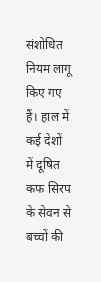संशोधित नियम लागू किए गए हैं। हाल में कई देशों में दूषित कफ सिरप के सेवन से बच्चों की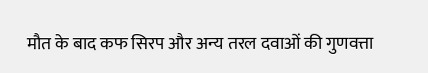मौत के बाद कफ सिरप और अन्य तरल दवाओं की गुणवत्ता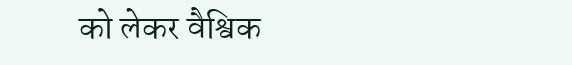को लेकर वैश्विक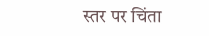स्तर पर चिंता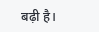बढ़ी है।